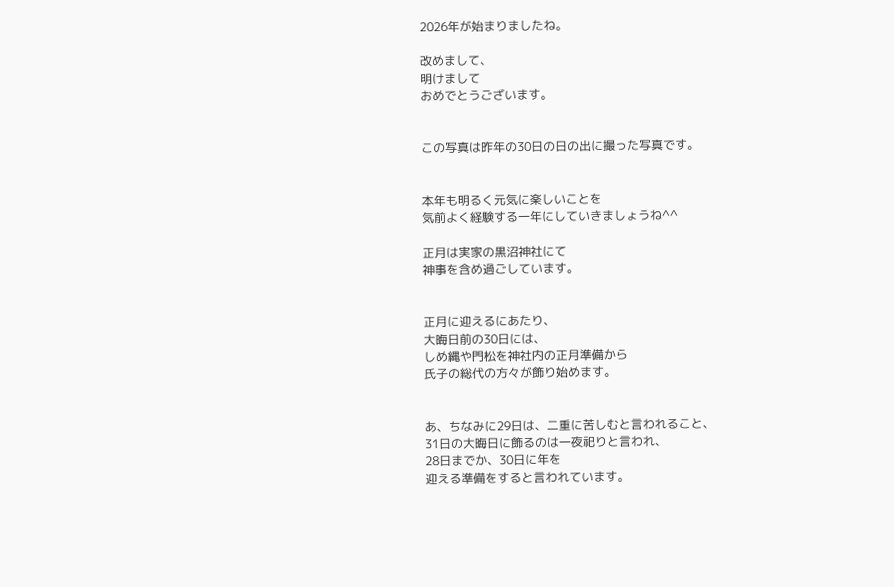2026年が始まりましたね。

改めまして、
明けまして
おめでとうございます。


この写真は昨年の30日の日の出に撮った写真です。


本年も明るく元気に楽しいことを
気前よく経験する一年にしていきましょうね^^

正月は実家の黒沼神社にて
神事を含め過ごしています。


正月に迎えるにあたり、
大晦日前の30日には、
しめ縄や門松を神社内の正月準備から
氏子の総代の方々が飾り始めます。


あ、ちなみに29日は、二重に苦しむと言われること、
31日の大晦日に飾るのは一夜祀りと言われ、
28日までか、30日に年を
迎える準備をすると言われています。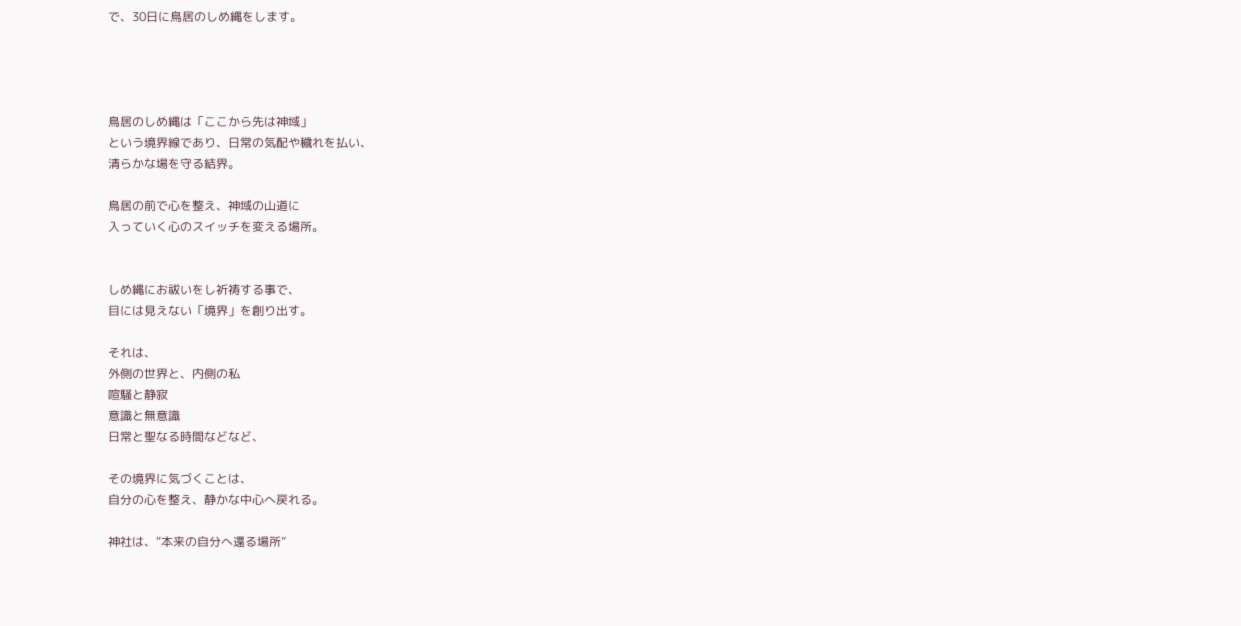で、30日に鳥居のしめ縄をします。




鳥居のしめ縄は「ここから先は神域」
という境界線であり、日常の気配や穢れを払い、
清らかな場を守る結界。

鳥居の前で心を整え、神域の山道に
入っていく心のスイッチを変える場所。


しめ縄にお祓いをし祈祷する事で、
目には見えない「境界」を創り出す。

それは、
外側の世界と、内側の私
喧騒と静寂
意識と無意識
日常と聖なる時間などなど、

その境界に気づくことは、
自分の心を整え、静かな中心へ戻れる。

神社は、“本来の自分へ還る場所”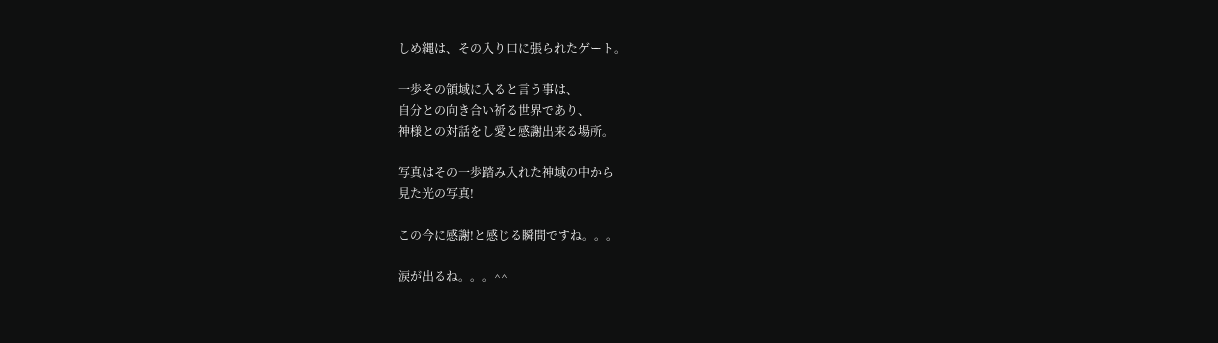しめ縄は、その入り口に張られたゲート。

一歩その領域に入ると言う事は、
自分との向き合い祈る世界であり、
神様との対話をし愛と感謝出来る場所。

写真はその一歩踏み入れた神域の中から
見た光の写真!

この今に感謝!と感じる瞬間ですね。。。

涙が出るね。。。^^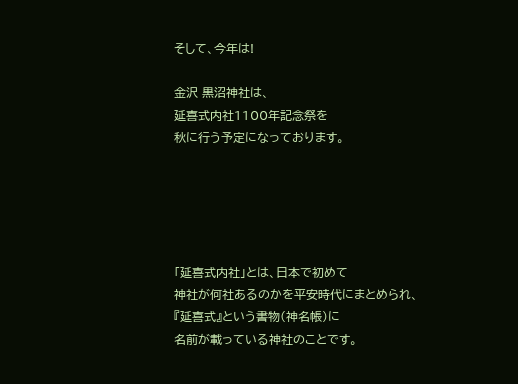そして、今年は!

金沢 黒沼神社は、
延喜式内社1100年記念祭を
秋に行う予定になっております。





「延喜式内社」とは、日本で初めて
神社が何社あるのかを平安時代にまとめられ、
『延喜式』という書物(神名帳)に
名前が載っている神社のことです。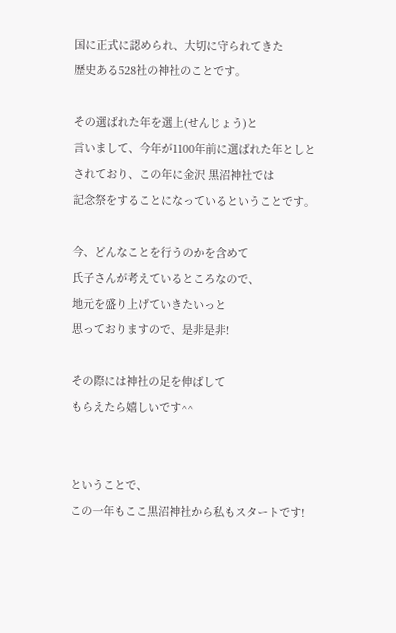国に正式に認められ、大切に守られてきた
歴史ある528社の神社のことです。

その選ばれた年を選上(せんじょう)と
言いまして、今年が1100年前に選ばれた年としと
されており、この年に金沢 黒沼神社では
記念祭をすることになっているということです。

今、どんなことを行うのかを含めて
氏子さんが考えているところなので、
地元を盛り上げていきたいっと
思っておりますので、是非是非!

その際には神社の足を伸ばして
もらえたら嬉しいです^^


ということで、
この一年もここ黒沼神社から私もスタートです!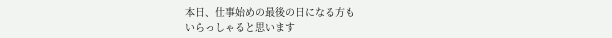本日、仕事始めの最後の日になる方も
いらっしゃると思います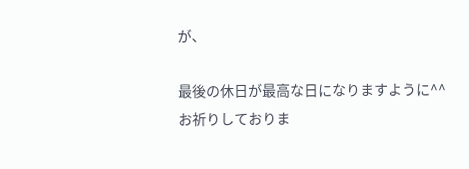が、

最後の休日が最高な日になりますように^^
お祈りしておりま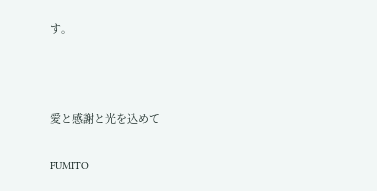す。



愛と感謝と光を込めて

FUMITO